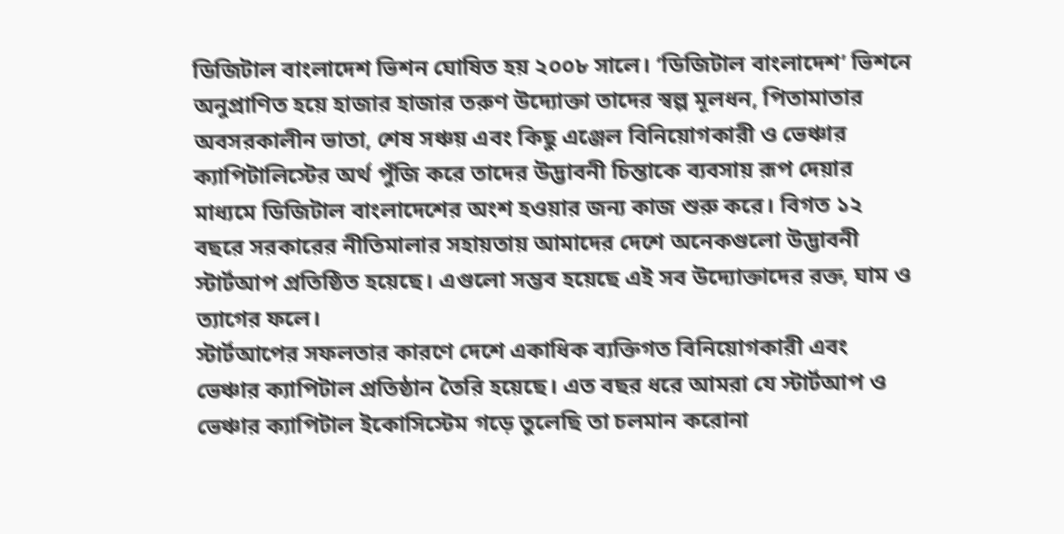ডিজিটাল বাংলাদেশ ভিশন ঘোষিত হয় ২০০৮ সালে। ‘ডিজিটাল বাংলাদেশ’ ভিশনে অনুপ্রাণিত হয়ে হাজার হাজার তরুণ উদ্যোক্তা তাদের স্বল্প মূলধন, পিতামাতার অবসরকালীন ভাতা, শেষ সঞ্চয় এবং কিছু এঞ্জেল বিনিয়োগকারী ও ভেঞ্চার ক্যাপিটালিস্টের অর্থ পুঁজি করে তাদের উদ্ভাবনী চিন্তাকে ব্যবসায় রূপ দেয়ার মাধ্যমে ডিজিটাল বাংলাদেশের অংশ হওয়ার জন্য কাজ শুরু করে। বিগত ১২ বছরে সরকারের নীতিমালার সহায়তায় আমাদের দেশে অনেকগুলো উদ্ভাবনী স্টার্টআপ প্রতিষ্ঠিত হয়েছে। এগুলো সম্ভব হয়েছে এই সব উদ্যোক্তাদের রক্ত, ঘাম ও ত্যাগের ফলে।
স্টার্টআপের সফলতার কারণে দেশে একাধিক ব্যক্তিগত বিনিয়োগকারী এবং ভেঞ্চার ক্যাপিটাল প্রতিষ্ঠান তৈরি হয়েছে। এত বছর ধরে আমরা যে স্টার্টআপ ও ভেঞ্চার ক্যাপিটাল ইকোসিস্টেম গড়ে তুলেছি তা চলমান করোনা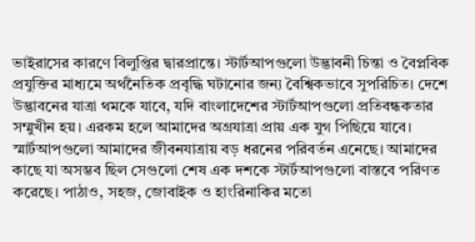ভাইরাসের কারণে বিলুপ্তির দ্বারপ্রান্তে। স্টার্টআপগুলো উদ্ভাবনী চিন্তা ও বৈপ্লবিক প্রযুক্তির মাধ্যমে অর্থনৈতিক প্রবৃদ্ধি ঘটানোর জন্য বৈশ্বিকভাবে সুপরিচিত। দেশে উদ্ভাবনের যাত্রা থমকে যাবে, যদি বাংলাদেশের স্টার্টআপগুলো প্রতিবন্ধকতার সম্মুখীন হয়। এরকম হলে আমাদের অগ্রযাত্রা প্রায় এক যুগ পিছিয়ে যাবে।
স্মার্টআপগুলো আমাদের জীবনযাত্রায় বড় ধরনের পরিবর্তন এনেছে। আমাদের কাছে যা অসম্ভব ছিল সেগুলো শেষ এক দশকে স্টার্টআপগুলো বাস্তবে পরিণত করেছে। পাঠাও, সহজ, জোবাইক ও হাংরিনাকির মতো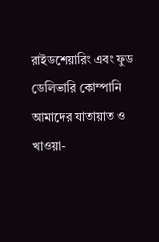রাইডশেয়ারিং এবং ফুড ডেলিভারি কোম্পানি আমাদের যাতায়াত ও খাওয়া-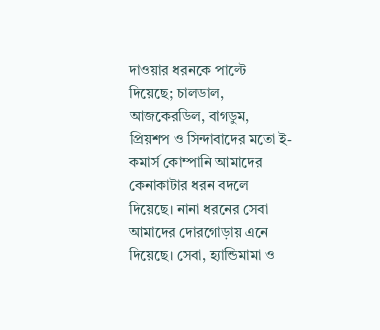দাওয়ার ধরনকে পাল্টে দিয়েছে; চালডাল, আজকেরডিল, বাগডুম, প্রিয়শপ ও সিন্দাবাদের মতো ই-কমার্স কোম্পানি আমাদের কেনাকাটার ধরন বদলে দিয়েছে। নানা ধরনের সেবা আমাদের দোরগোড়ায় এনে দিয়েছে। সেবা, হ্যান্ডিমামা ও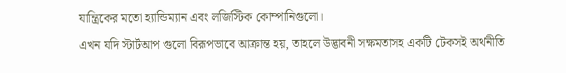যান্ত্রিকের মতো হ্যান্ডিম্যান এবং লজিস্টিক কোম্পানিগুলো।
এখন যদি স্টার্টআপ গুলো বিরূপভাবে আক্রান্ত হয়, তাহলে উদ্ভাবনী সক্ষমতাসহ একটি টেকসই অর্থনীতি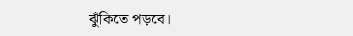ঝুঁকিতে পড়বে।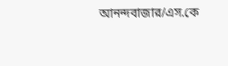আনন্দবাজার/এস.কে